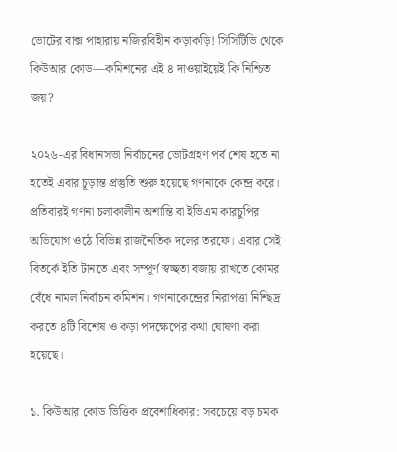ভোটের বাক্স পাহারায় নজিরবিহীন কড়াকড়ি! সিসিটিভি থেকে কিউআর কোড—কমিশনের এই ৪ দাওয়াইয়েই কি নিশ্চিত জয়?

২০২৬-এর বিধানসভা নির্বাচনের ভোটগ্রহণ পর্ব শেষ হতে না হতেই এবার চূড়ান্ত প্রস্তুতি শুরু হয়েছে গণনাকে কেন্দ্র করে। প্রতিবারই গণনা চলাকালীন অশান্তি বা ইভিএম কারচুপির অভিযোগ ওঠে বিভিন্ন রাজনৈতিক দলের তরফে। এবার সেই বিতর্কে ইতি টানতে এবং সম্পূর্ণ স্বচ্ছতা বজায় রাখতে কোমর বেঁধে নামল নির্বাচন কমিশন। গণনাকেন্দ্রের নিরাপত্তা নিশ্ছিদ্র করতে ৪টি বিশেষ ও কড়া পদক্ষেপের কথা ঘোষণা করা হয়েছে।

১. কিউআর কোড ভিত্তিক প্রবেশাধিকার: সবচেয়ে বড় চমক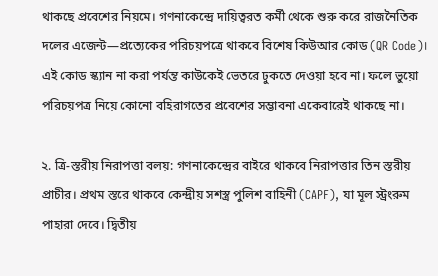থাকছে প্রবেশের নিয়মে। গণনাকেন্দ্রে দায়িত্বরত কর্মী থেকে শুরু করে রাজনৈতিক দলের এজেন্ট—প্রত্যেকের পরিচয়পত্রে থাকবে বিশেষ কিউআর কোড (QR Code)। এই কোড স্ক্যান না করা পর্যন্ত কাউকেই ভেতরে ঢুকতে দেওয়া হবে না। ফলে ভুয়ো পরিচয়পত্র নিয়ে কোনো বহিরাগতের প্রবেশের সম্ভাবনা একেবারেই থাকছে না।

২. ত্রি-স্তরীয় নিরাপত্তা বলয়: গণনাকেন্দ্রের বাইরে থাকবে নিরাপত্তার তিন স্তরীয় প্রাচীর। প্রথম স্তরে থাকবে কেন্দ্রীয় সশস্ত্র পুলিশ বাহিনী (CAPF), যা মূল স্ট্রংরুম পাহারা দেবে। দ্বিতীয়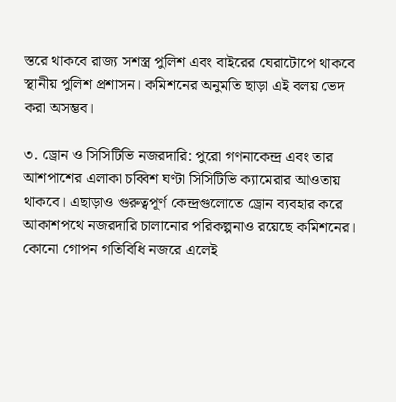স্তরে থাকবে রাজ্য সশস্ত্র পুলিশ এবং বাইরের ঘেরাটোপে থাকবে স্থানীয় পুলিশ প্রশাসন। কমিশনের অনুমতি ছাড়া এই বলয় ভেদ করা অসম্ভব।

৩. ড্রোন ও সিসিটিভি নজরদারি: পুরো গণনাকেন্দ্র এবং তার আশপাশের এলাকা চব্বিশ ঘণ্টা সিসিটিভি ক্যামেরার আওতায় থাকবে। এছাড়াও গুরুত্বপূর্ণ কেন্দ্রগুলোতে ড্রোন ব্যবহার করে আকাশপথে নজরদারি চালানোর পরিকল্পনাও রয়েছে কমিশনের। কোনো গোপন গতিবিধি নজরে এলেই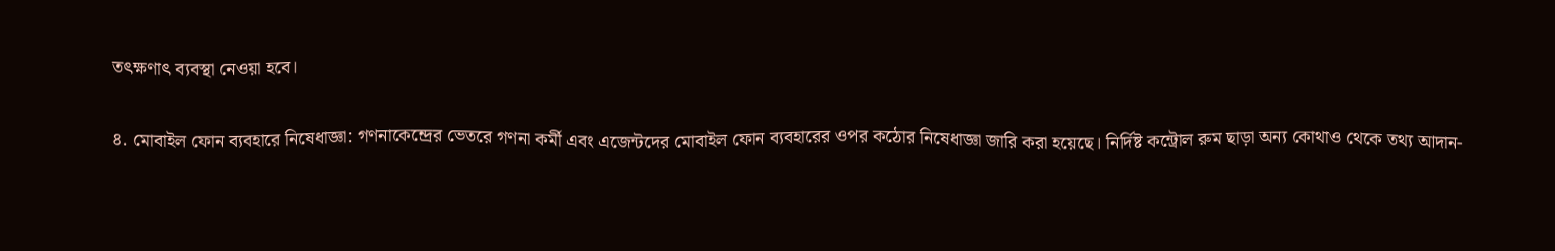তৎক্ষণাৎ ব্যবস্থা নেওয়া হবে।

৪. মোবাইল ফোন ব্যবহারে নিষেধাজ্ঞা: গণনাকেন্দ্রের ভেতরে গণনা কর্মী এবং এজেন্টদের মোবাইল ফোন ব্যবহারের ওপর কঠোর নিষেধাজ্ঞা জারি করা হয়েছে। নির্দিষ্ট কন্ট্রোল রুম ছাড়া অন্য কোথাও থেকে তথ্য আদান-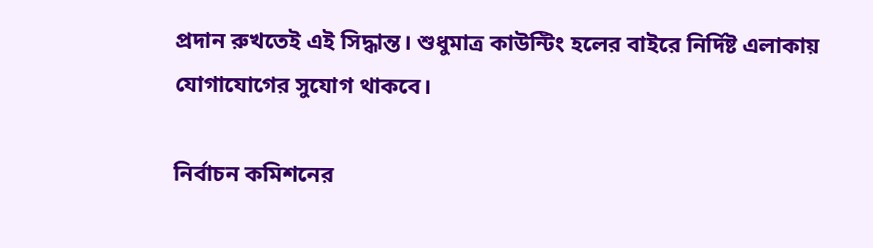প্রদান রুখতেই এই সিদ্ধান্ত। শুধুমাত্র কাউন্টিং হলের বাইরে নির্দিষ্ট এলাকায় যোগাযোগের সুযোগ থাকবে।

নির্বাচন কমিশনের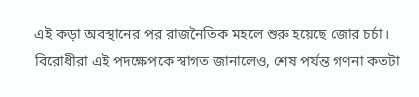এই কড়া অবস্থানের পর রাজনৈতিক মহলে শুরু হয়েছে জোর চর্চা। বিরোধীরা এই পদক্ষেপকে স্বাগত জানালেও, শেষ পর্যন্ত গণনা কতটা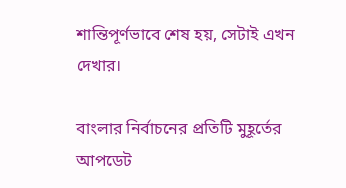শান্তিপূর্ণভাবে শেষ হয়, সেটাই এখন দেখার।

বাংলার নির্বাচনের প্রতিটি মুহূর্তের আপডেট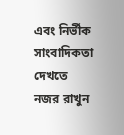এবং নির্ভীক সাংবাদিকতা দেখতে নজর রাখুন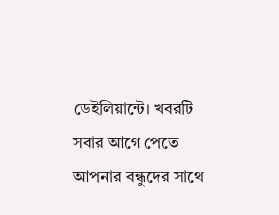ডেইলিয়ান্টে। খবরটি সবার আগে পেতে আপনার বন্ধুদের সাথে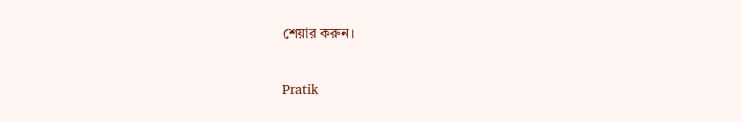শেয়ার করুন।

Pratik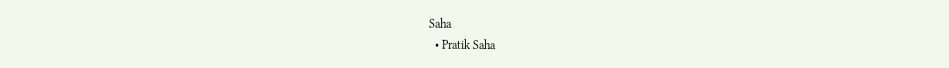Saha
  • Pratik Saha